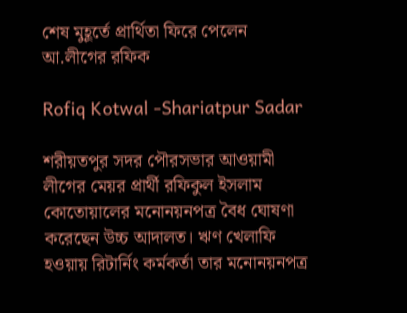শেষ মুহূর্তে প্রার্থিতা ফিরে পেলেন আ.লীগের রফিক

Rofiq Kotwal -Shariatpur Sadar

শরীয়তপুর সদর পৌরসভার আওয়ামী লীগের মেয়র প্রার্থী রফিকুল ইসলাম কোতোয়ালের মনোনয়নপত্র বৈধ ঘোষণা করেছেন উচ্চ আদালত। ঋণ খেলাফি হওয়ায় রিটার্নিং কর্মকর্তা তার মনোনয়নপত্র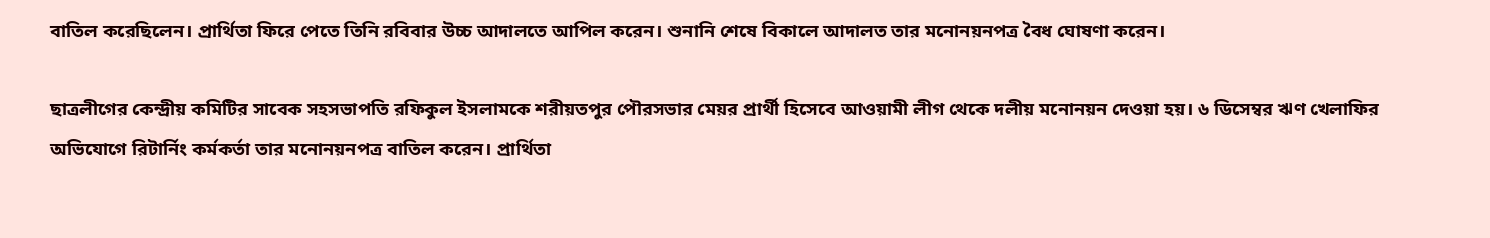বাতিল করেছিলেন। প্রার্থিতা ফিরে পেতে তিনি রবিবার উচ্চ আদালতে আপিল করেন। শুনানি শেষে বিকালে আদালত তার মনোনয়নপত্র বৈধ ঘোষণা করেন।

ছাত্রলীগের কেন্দ্রীয় কমিটির সাবেক সহসভাপতি রফিকুল ইসলামকে শরীয়তপুর পৌরসভার মেয়র প্রার্থী হিসেবে আওয়ামী লীগ থেকে দলীয় মনোনয়ন দেওয়া হয়। ৬ ডিসেম্বর ঋণ খেলাফির অভিযোগে রিটার্নিং কর্মকর্তা তার মনোনয়নপত্র বাতিল করেন। প্রার্থিতা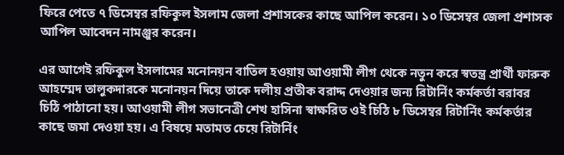ফিরে পেতে ৭ ডিসেম্বর রফিকুল ইসলাম জেলা প্রশাসকের কাছে আপিল করেন। ১০ ডিসেম্বর জেলা প্রশাসক আপিল আবেদন নামঞ্জুর করেন।

এর আগেই রফিকুল ইসলামের মনোনয়ন বাতিল হওয়ায় আওয়ামী লীগ থেকে নতুন করে স্বতন্ত্র প্রার্থী ফারুক আহম্মেদ তালুকদারকে মনোনয়ন দিয়ে তাকে দলীয় প্রতীক বরাদ্দ দেওয়ার জন্য রিটার্নিং কর্মকর্তা বরাবর চিঠি পাঠানো হয়। আওয়ামী লীগ সভানেত্রী শেখ হাসিনা স্বাক্ষরিত ওই চিঠি ৮ ডিসেম্বর রিটার্নিং কর্মকর্তার কাছে জমা দেওয়া হয়। এ বিষয়ে মতামত চেয়ে রিটার্নিং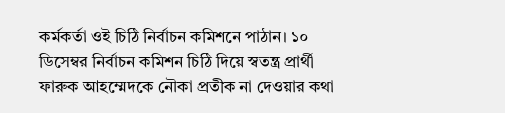কর্মকর্তা ওই চিঠি নির্বাচন কমিশনে পাঠান। ১০ ডিসেম্বর নির্বাচন কমিশন চিঠি দিয়ে স্বতন্ত্র প্রার্থী ফারুক আহম্মেদকে নৌকা প্রতীক না দেওয়ার কথা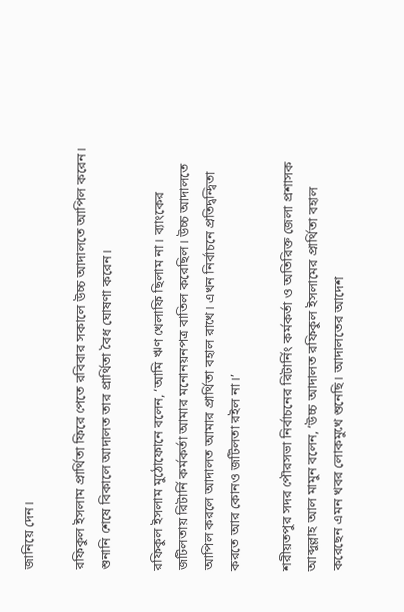জানিয়ে দেন।

রফিকুল ইসলাম প্রার্থিতা ফিরে পেতে রবিবার সকালে উচ্চ আদালতে আপিল করেন। শুনানি শেষে বিকালে আদালত তার প্রার্থিতা বৈধ ঘোষণা করেন।

রফিকুল ইসলাম মুঠোফোনে বলেন, ‘আমি ঋণ খেলাফি ছিলাম না। ব্যাংকের জটিলতায় রিটার্নি কর্মকর্তা আমার মনোনয়নপত্র বাতিল করেছিল। উচ্চ আদালতে আপিল করলে আদালত আমার প্রার্থিতা বহাল রাখে। এখন নির্বাচনে প্রতিদ্বন্দ্বিতা করতে আর কোনও জটিলতা রইল না।’

শরীয়তপুর সদর পৌরসভা নির্বাচনের রিটার্নিং কর্মকর্তা ও অতিরিক্ত জেলা প্রশাসক আব্দুল্লাহ আল মামুন বলেন, ‘উচ্চ আদালত রফিকুল ইসলামের প্রার্থিতা বহাল করেছেন এমন খবর লোকমুখে শুনেছি। আদালতের আদেশ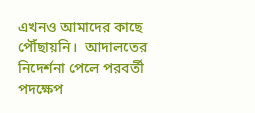এখনও আমাদের কাছে পৌঁছায়নি।  আদালতের নিদের্শনা পেলে পরবর্তী পদক্ষেপ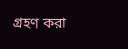গ্রহণ করা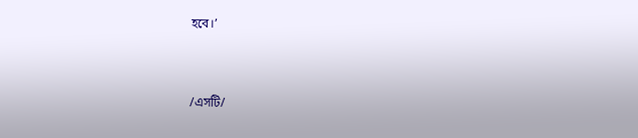হবে।’



/এসটি/